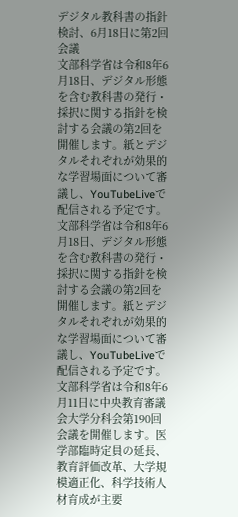デジタル教科書の指針検討、6月18日に第2回会議
文部科学省は令和8年6月18日、デジタル形態を含む教科書の発行・採択に関する指針を検討する会議の第2回を開催します。紙とデジタルそれぞれが効果的な学習場面について審議し、YouTubeLiveで配信される予定です。
文部科学省は令和8年6月18日、デジタル形態を含む教科書の発行・採択に関する指針を検討する会議の第2回を開催します。紙とデジタルそれぞれが効果的な学習場面について審議し、YouTubeLiveで配信される予定です。
文部科学省は令和8年6月11日に中央教育審議会大学分科会第190回会議を開催します。医学部臨時定員の延長、教育評価改革、大学規模適正化、科学技術人材育成が主要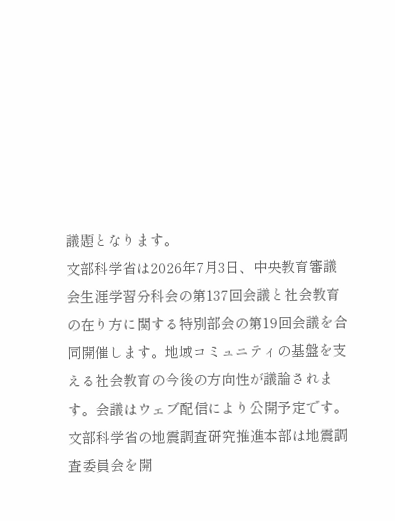議題となります。
文部科学省は2026年7月3日、中央教育審議会生涯学習分科会の第137回会議と社会教育の在り方に関する特別部会の第19回会議を合同開催します。地域コミュニティの基盤を支える社会教育の今後の方向性が議論されます。会議はウェブ配信により公開予定です。
文部科学省の地震調査研究推進本部は地震調査委員会を開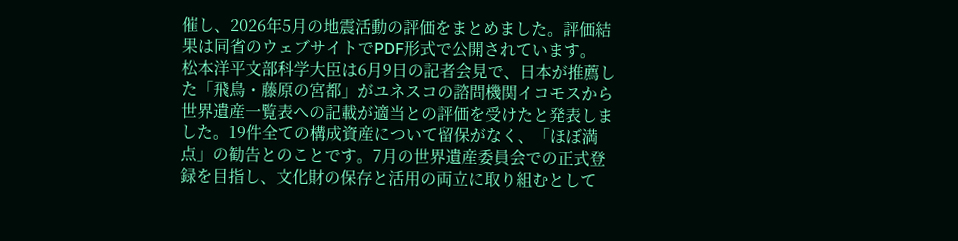催し、2026年5月の地震活動の評価をまとめました。評価結果は同省のウェブサイトでPDF形式で公開されています。
松本洋平文部科学大臣は6月9日の記者会見で、日本が推薦した「飛鳥・藤原の宮都」がユネスコの諮問機関イコモスから世界遺産一覧表への記載が適当との評価を受けたと発表しました。19件全ての構成資産について留保がなく、「ほぼ満点」の勧告とのことです。7月の世界遺産委員会での正式登録を目指し、文化財の保存と活用の両立に取り組むとして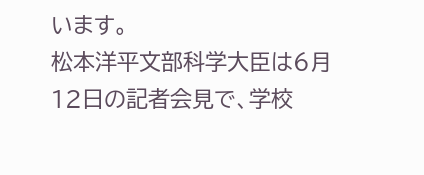います。
松本洋平文部科学大臣は6月12日の記者会見で、学校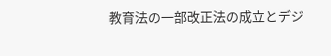教育法の一部改正法の成立とデジ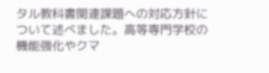タル教科書関連課題への対応方針について述べました。高等専門学校の機能強化やクマ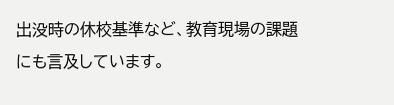出没時の休校基準など、教育現場の課題にも言及しています。